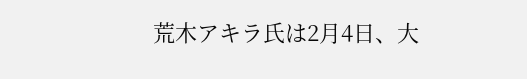荒木アキラ氏は2月4日、大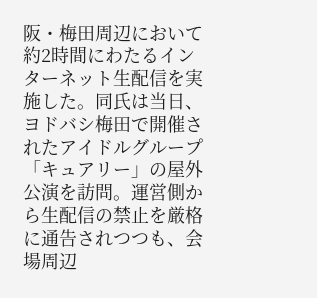阪・梅田周辺において約2時間にわたるインターネット生配信を実施した。同氏は当日、ヨドバシ梅田で開催されたアイドルグループ「キュアリー」の屋外公演を訪問。運営側から生配信の禁止を厳格に通告されつつも、会場周辺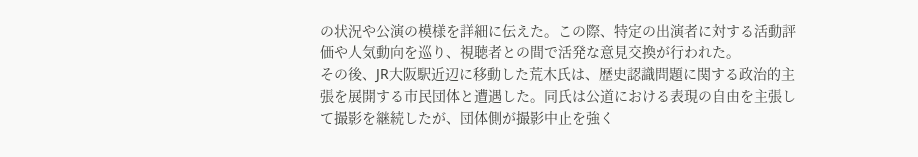の状況や公演の模様を詳細に伝えた。この際、特定の出演者に対する活動評価や人気動向を巡り、視聴者との間で活発な意見交換が行われた。
その後、JR大阪駅近辺に移動した荒木氏は、歴史認識問題に関する政治的主張を展開する市民団体と遭遇した。同氏は公道における表現の自由を主張して撮影を継続したが、団体側が撮影中止を強く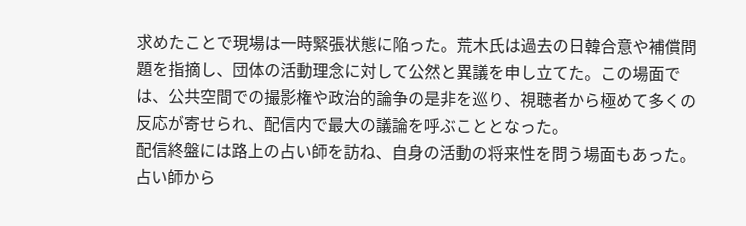求めたことで現場は一時緊張状態に陥った。荒木氏は過去の日韓合意や補償問題を指摘し、団体の活動理念に対して公然と異議を申し立てた。この場面では、公共空間での撮影権や政治的論争の是非を巡り、視聴者から極めて多くの反応が寄せられ、配信内で最大の議論を呼ぶこととなった。
配信終盤には路上の占い師を訪ね、自身の活動の将来性を問う場面もあった。占い師から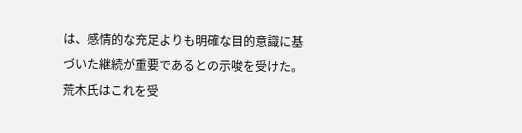は、感情的な充足よりも明確な目的意識に基づいた継続が重要であるとの示唆を受けた。荒木氏はこれを受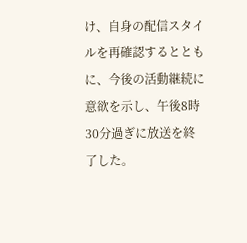け、自身の配信スタイルを再確認するとともに、今後の活動継続に意欲を示し、午後8時30分過ぎに放送を終了した。